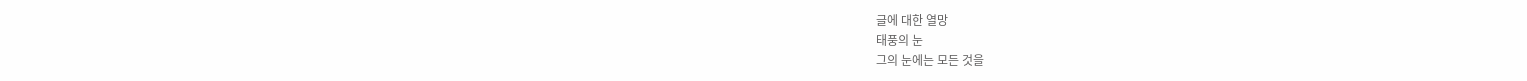글에 대한 열망
태풍의 눈
그의 눈에는 모든 것을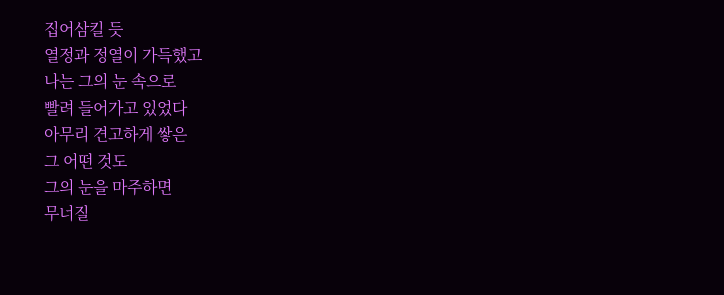집어삼킬 듯
열정과 정열이 가득했고
나는 그의 눈 속으로
빨려 들어가고 있었다
아무리 견고하게 쌓은
그 어떤 것도
그의 눈을 마주하면
무너질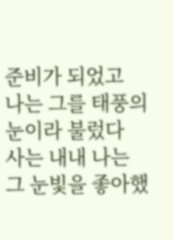준비가 되었고
나는 그를 태풍의 눈이라 불렀다
사는 내내 나는
그 눈빛을 좋아했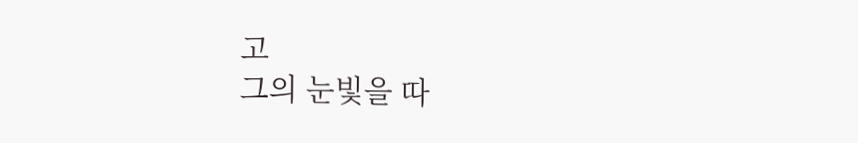고
그의 눈빛을 따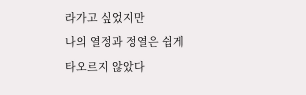라가고 싶었지만
나의 열정과 정열은 쉽게
타오르지 않았다